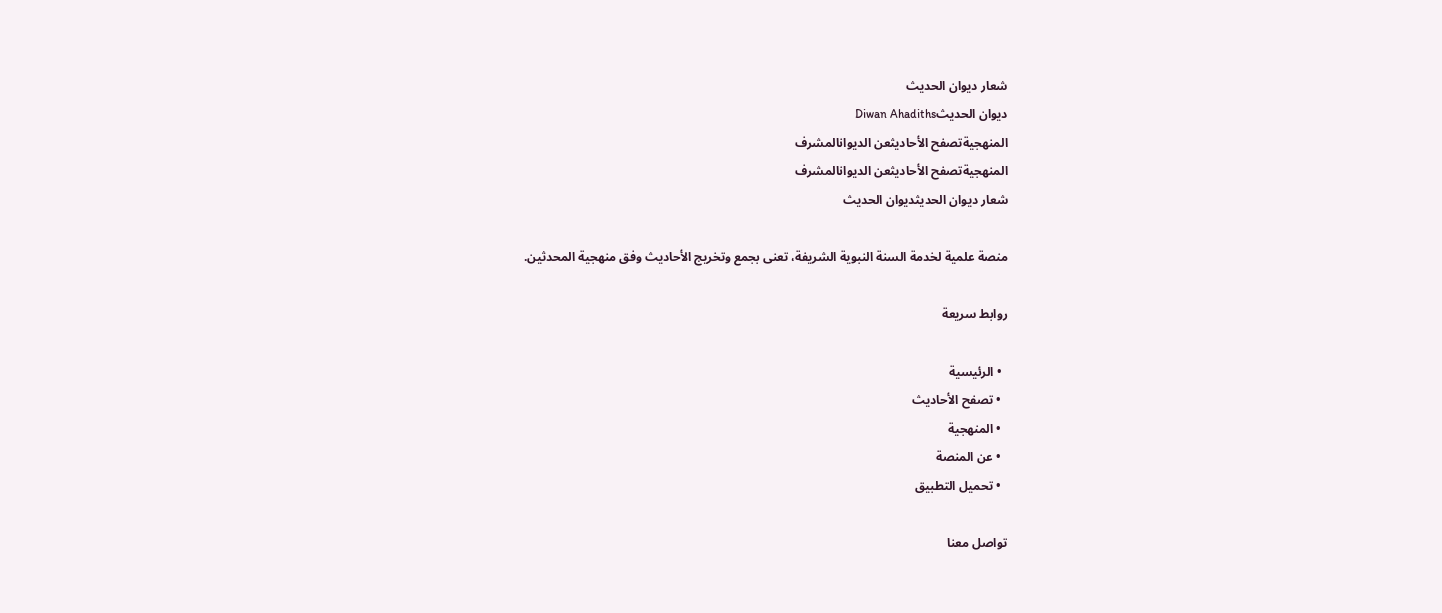شعار ديوان الحديث
ديوان الحديثDiwan Ahadiths
المنهجيةتصفح الأحاديثعن الديوانالمشرف
المنهجيةتصفح الأحاديثعن الديوانالمشرف
شعار ديوان الحديثديوان الحديث

منصة علمية لخدمة السنة النبوية الشريفة، تعنى بجمع وتخريج الأحاديث وفق منهجية المحدثين.

روابط سريعة

  • الرئيسية
  • تصفح الأحاديث
  • المنهجية
  • عن المنصة
  • تحميل التطبيق

تواصل معنا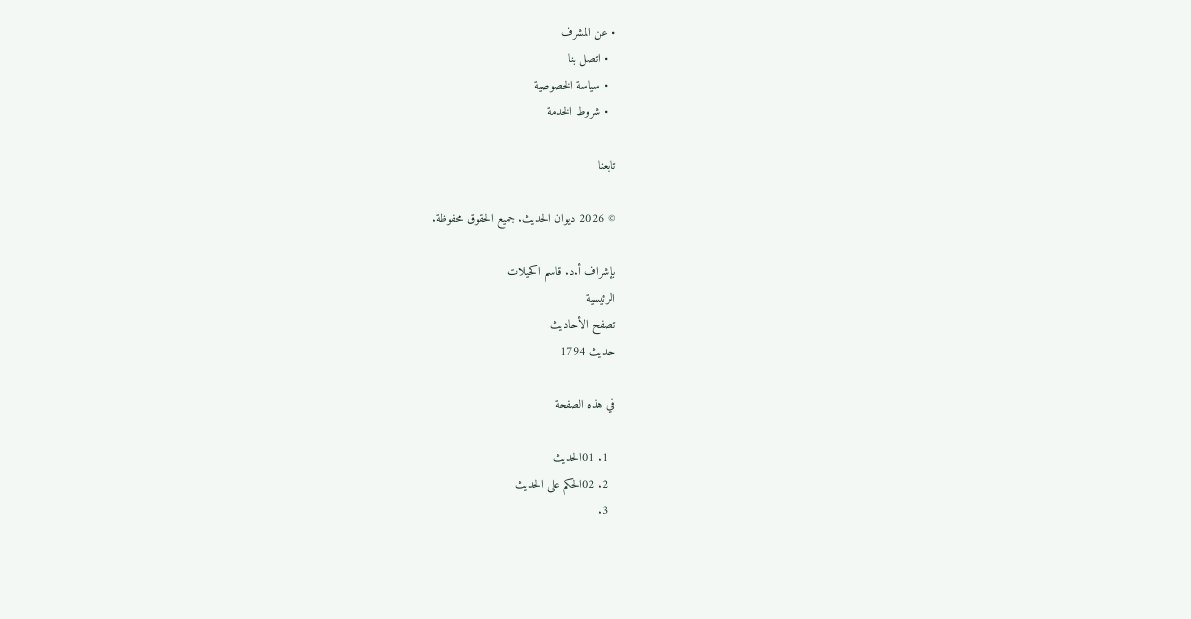• عن المشرف
  • اتصل بنا
  • سياسة الخصوصية
  • شروط الخدمة

تابعنا

© 2026 ديوان الحديث. جميع الحقوق محفوظة.

بإشراف أ.د. قاسم اكحيلات
الرئيسية
تصفح الأحاديث
حديث 1794

في هذه الصفحة

  1. 01الحديث
  2. 02الحكم على الحديث
  3.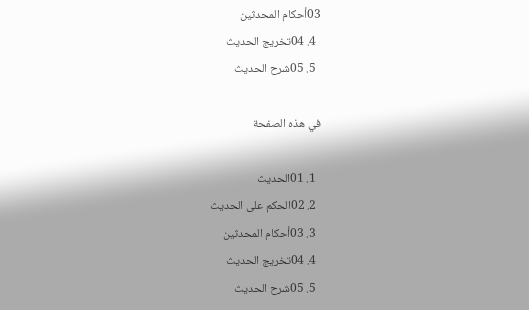03أحكام المحدثين
  4. 04تخريج الحديث
  5. 05شرح الحديث

في هذه الصفحة

  1. 01الحديث
  2. 02الحكم على الحديث
  3. 03أحكام المحدثين
  4. 04تخريج الحديث
  5. 05شرح الحديث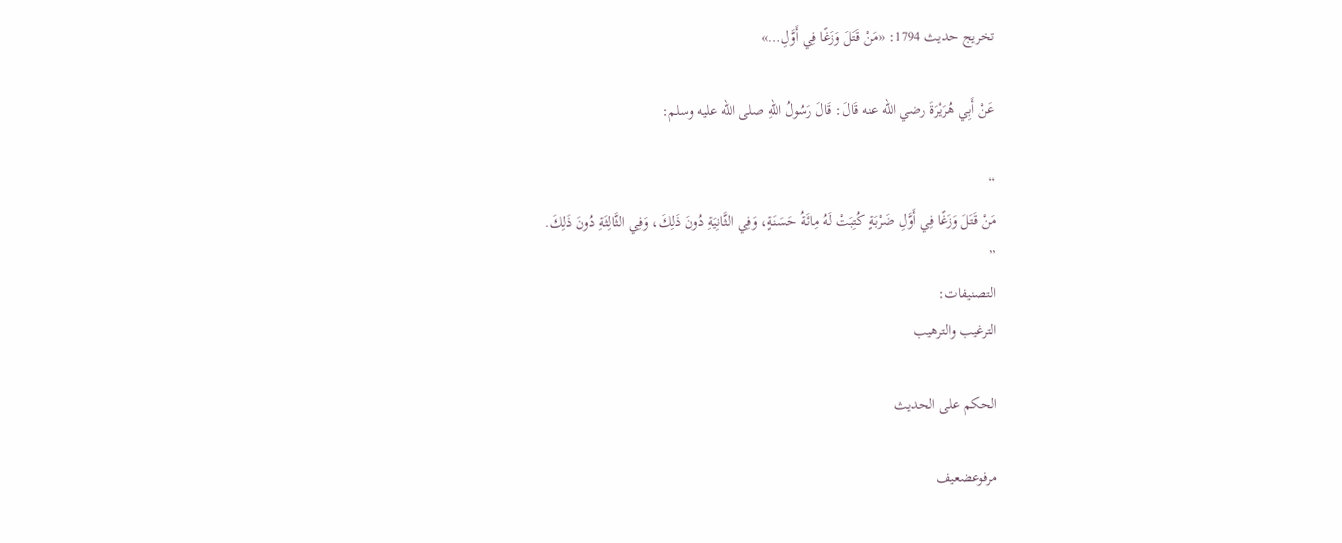تخريج حديث 1794: «مَنْ قَتَلَ وَزَغًا فِي أَوَّلِ…»

عَنْ أَبِي هُرَيْرَةَ رضي الله عنه قَالَ: قَالَ رَسُولُ اللهِ صلى الله عليه وسلم:

“
مَنْ قَتَلَ وَزَغًا فِي أَوَّلِ ضَرْبَةٍ كُتِبَتْ لَهُ مِائَةُ حَسَنَةٍ، وَفِي الثَّانِيَةِ دُونَ ذَلِكَ، وَفِي الثَّالِثَةِ دُونَ ذَلِكَ.
”
التصنيفات:
الترغيب والترهيب

الحكم على الحديث

مرفوعضعيف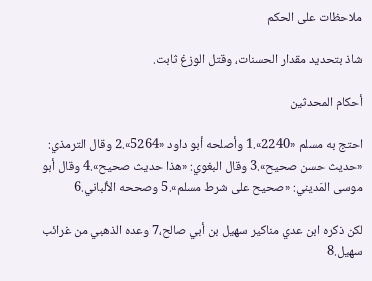ملاحظات على الحكم

شاذ بتحديد مقدار الحسنات، وقتل الوزغ ثابت.

أحكام المحدثين

احتج به مسلم «2240».1 وأصلحه أبو داود «5264».2 وقال الترمذي: «حديث حسن صحيح».3 وقال البغوي: «هذا حديث صحيح».4 وقال أبو موسى المَديني: «صحيح على شرط مسلم».5 وصححه الألباني.6

لكن ذكره ابن عدي مناكير سهيل بن أبي صالح،7 وعده الذهبي من غرائب سهيل.8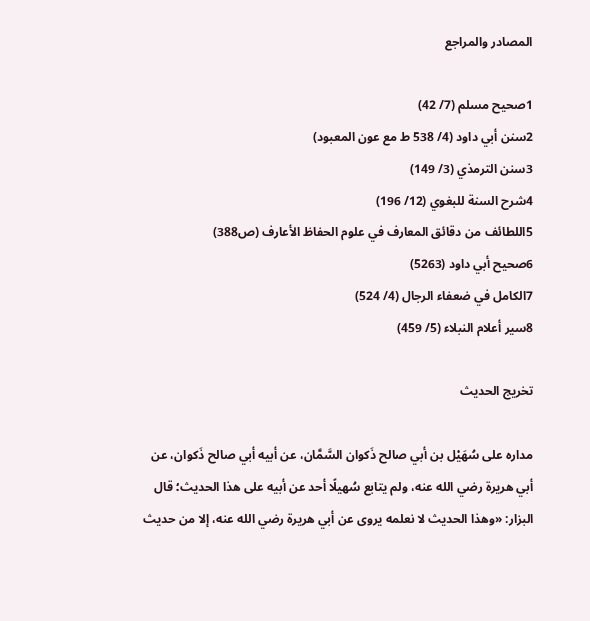المصادر والمراجع

1صحيح مسلم (7/ 42)
2سنن أبي داود (4/ 538 ط مع عون المعبود)
3سنن الترمذي (3/ 149)
4شرح السنة للبغوي (12/ 196)
5اللطائف من دقائق المعارف في علوم الحفاظ الأعارف (ص388)
6صحيح أبي داود (5263)
7الكامل في ضعفاء الرجال (4/ 524)
8سير أعلام النبلاء (5/ 459)

تخريج الحديث

مداره على سُهَيْل بن أبي صالح ذَكوان السَّمَّان، عن أبيه أبي صالح ذَكوان، عن أبي هريرة رضي الله عنه، ولم يتابع سُهيلًا أحد عن أبيه على هذا الحديث؛ قال البزار: «وهذا الحديث لا نعلمه يروى عن أبي هريرة رضي الله عنه، إلا من حديث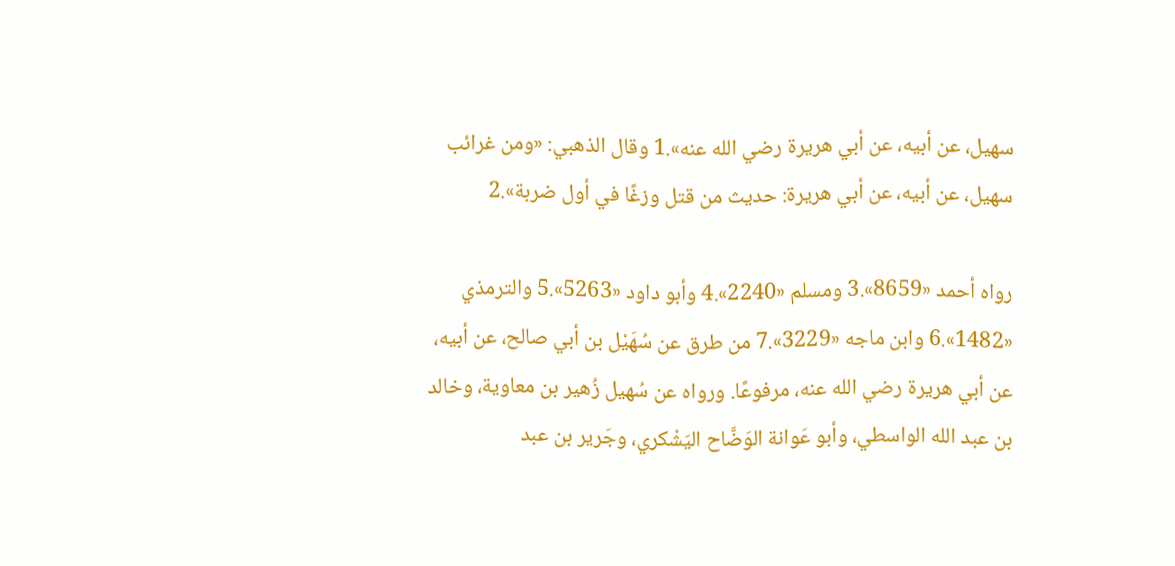سهيل، عن أبيه، عن أبي هريرة رضي الله عنه».1 وقال الذهبي: «ومن غرائب سهيل، عن أبيه، عن أبي هريرة: حديث من قتل وزغًا في أول ضربة».2

رواه أحمد «8659».3 ومسلم «2240».4 وأبو داود «5263».5 والترمذي «1482».6 وابن ماجه «3229».7 من طرق عن سُهَيْل بن أبي صالح، عن أبيه، عن أبي هريرة رضي الله عنه، مرفوعًا. ورواه عن سُهيل زُهير بن معاوية، وخالد بن عبد الله الواسطي، وأبو عَوانة الوَضَّاح اليَشْكري، وجَرير بن عبد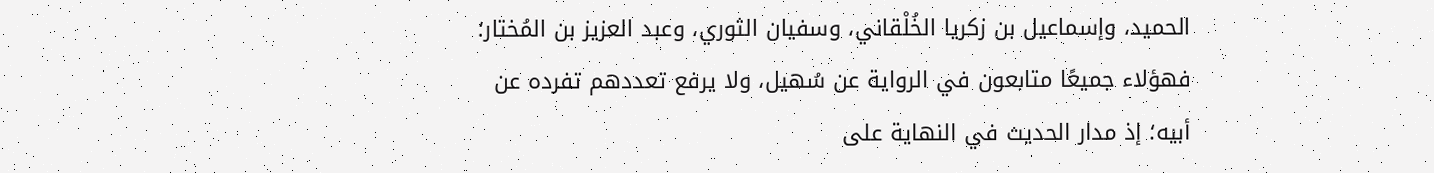الحميد، وإسماعيل بن زكريا الخُلْقاني، وسفيان الثوري، وعبد العزيز بن المُختار؛ فهؤلاء جميعًا متابعون في الرواية عن سُهيل، ولا يرفع تعددهم تفرده عن أبيه؛ إذ مدار الحديث في النهاية على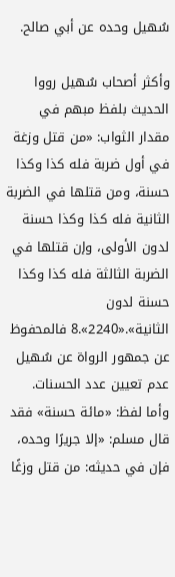سُهيل وحده عن أبي صالح.

وأكثر أصحاب سُهيل رووا الحديث بلفظ مبهم في مقدار الثواب: «من قتل وزغة في أول ضربة فله كذا وكذا حسنة، ومن قتلها في الضربة الثانية فله كذا وكذا حسنة لدون الأولى، وإن قتلها في الضربة الثالثة فله كذا وكذا حسنة لدون الثانية».«2240».8 فالمحفوظ عن جمهور الرواة عن سُهيل عدم تعيين عدد الحسنات.
وأما لفظ: «مائة حسنة» فقد قال مسلم: «إلا جريرًا وحده، فإن في حديثه: من قتل وزغًا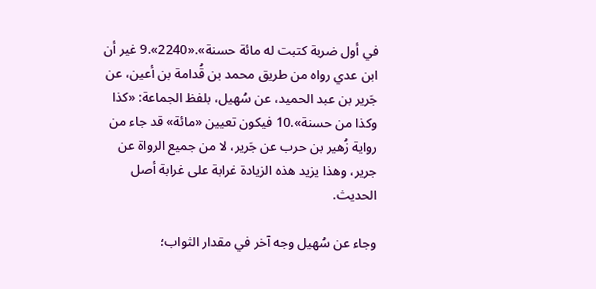في أول ضربة كتبت له مائة حسنة».«2240».9 غير أن ابن عدي رواه من طريق محمد بن قُدامة بن أعين، عن جَرير بن عبد الحميد، عن سُهيل، بلفظ الجماعة: «كذا وكذا من حسنة».10 فيكون تعيين «مائة» قد جاء من رواية زُهير بن حرب عن جَرير، لا من جميع الرواة عن جرير، وهذا يزيد هذه الزيادة غرابة على غرابة أصل الحديث.

وجاء عن سُهيل وجه آخر في مقدار الثواب؛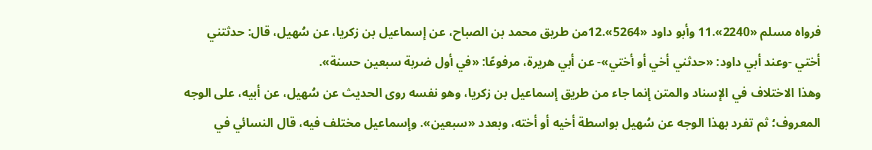فرواه مسلم «2240».11 وأبو داود «5264».12من طريق محمد بن الصباح، عن إسماعيل بن زكريا، عن سُهيل، قال: حدثتني أختي -وعند أبي داود: «حدثني أخي أو أختي»- عن أبي هريرة، مرفوعًا: «في أول ضربة سبعين حسنة».
وهذا الاختلاف في الإسناد والمتن إنما جاء من طريق إسماعيل بن زكريا، وهو نفسه روى الحديث عن سُهيل، عن أبيه، على الوجه المعروف؛ ثم تفرد بهذا الوجه عن سُهيل بواسطة أخيه أو أخته، وبعدد «سبعين». وإسماعيل مختلف فيه، قال النسائي في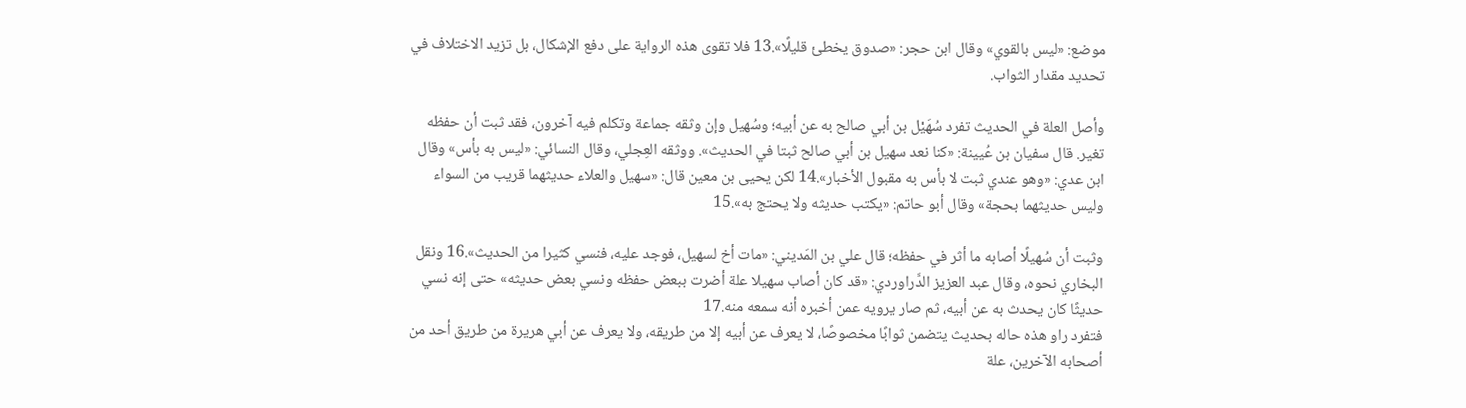موضع: «ليس بالقوي» وقال ابن حجر: «صدوق يخطئ قليلًا».13 فلا تقوى هذه الرواية على دفع الإشكال، بل تزيد الاختلاف في تحديد مقدار الثواب.

وأصل العلة في الحديث تفرد سُهَيْل بن أبي صالح به عن أبيه؛ وسُهيل وإن وثقه جماعة وتكلم فيه آخرون، فقد ثبت أن حفظه تغير. قال سفيان بن عُيينة: «كنا نعد سهيل بن أبي صالح ثبتا في الحديث». ووثقه العِجلي، وقال النسائي: «ليس به بأس» وقال ابن عدي: «وهو عندي ثبت لا بأس به مقبول الأخبار».14 لكن يحيى بن معين قال: «سهيل والعلاء حديثهما قريب من السواء وليس حديثهما بحجة» وقال أبو حاتم: «يكتب حديثه ولا يحتج به».15

وثبت أن سُهيلًا أصابه ما أثر في حفظه؛ قال علي بن المَديني: «مات أخ لسهيل، فوجد عليه، فنسي كثيرا من الحديث».16 ونقل البخاري نحوه، وقال عبد العزيز الدَّراوردي: «قد كان أصاب سهيلا علة أضرت ببعض حفظه ونسي بعض حديثه» حتى إنه نسي حديثًا كان يحدث به عن أبيه، ثم صار يرويه عمن أخبره أنه سمعه منه.17
فتفرد راو هذه حاله بحديث يتضمن ثوابًا مخصوصًا، لا يعرف عن أبيه إلا من طريقه، ولا يعرف عن أبي هريرة من طريق أحد من أصحابه الآخرين، علة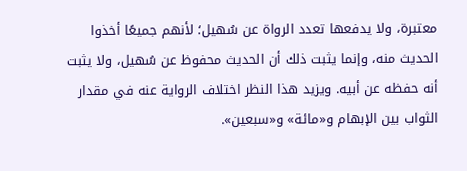معتبرة، ولا يدفعها تعدد الرواة عن سُهيل؛ لأنهم جميعًا أخذوا الحديث منه، وإنما يثبت ذلك أن الحديث محفوظ عن سُهيل، ولا يثبت أنه حفظه عن أبيه. ويزيد هذا النظر اختلاف الرواية عنه في مقدار الثواب بين الإبهام و«مائة» و«سبعين».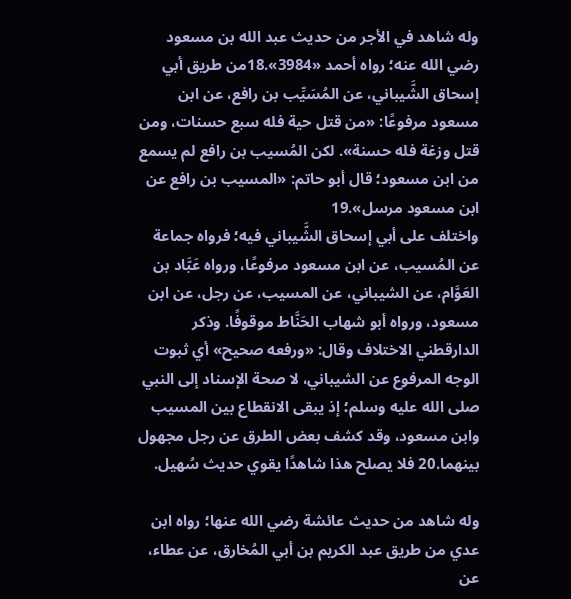وله شاهد في الأجر من حديث عبد الله بن مسعود رضي الله عنه؛ رواه أحمد «3984».18من طريق أبي إسحاق الشَّيباني، عن المُسَيِّب بن رافع، عن ابن مسعود مرفوعًا: «من قتل حية فله سبع حسنات، ومن قتل وزغة فله حسنة». لكن المُسيب بن رافع لم يسمع من ابن مسعود؛ قال أبو حاتم: «المسيب بن رافع عن ابن مسعود مرسل».19
واختلف على أبي إسحاق الشَّيباني فيه؛ فرواه جماعة عن المُسيب، عن ابن مسعود مرفوعًا، ورواه عَبَّاد بن العَوَّام، عن الشيباني، عن المسيب، عن رجل، عن ابن مسعود، ورواه أبو شهاب الحَنَّاط موقوفًا. وذكر الدارقطني الاختلاف وقال: «ورفعه صحيح» أي ثبوت الوجه المرفوع عن الشيباني، لا صحة الإسناد إلى النبي صلى الله عليه وسلم؛ إذ يبقى الانقطاع بين المسيب وابن مسعود، وقد كشف بعض الطرق عن رجل مجهول بينهما.20 فلا يصلح هذا شاهدًا يقوي حديث سُهيل.

وله شاهد من حديث عائشة رضي الله عنها؛ رواه ابن عدي من طريق عبد الكريم بن أبي المُخارق، عن عطاء، عن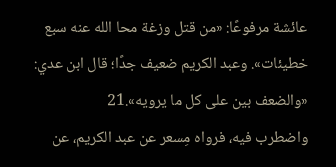عائشة مرفوعًا: «من قتل وزغة محا الله عنه سبع خطيئات». وعبد الكريم ضعيف جدًا؛ قال ابن عدي: «والضعف بين على كل ما يرويه».21
واضطرب فيه، فرواه مِسعر عن عبد الكريم، عن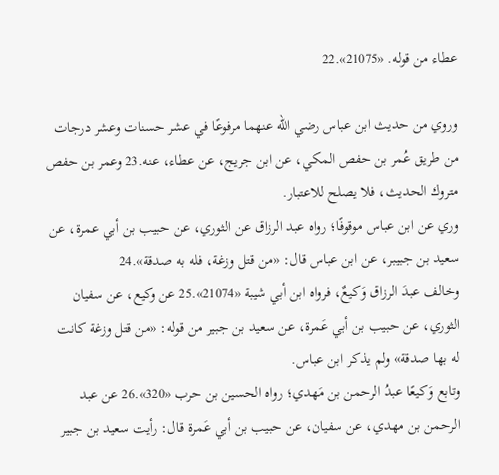عطاء من قوله. «21075».22

وروي من حديث ابن عباس رضي الله عنهما مرفوعًا في عشر حسنات وعشر درجات من طريق عُمر بن حفص المكي، عن ابن جريج، عن عطاء، عنه.23 وعمر بن حفص متروك الحديث، فلا يصلح للاعتبار.
وري عن ابن عباس موقوفًا؛ رواه عبد الرزاق عن الثوري، عن حبيب بن أبي عمرة، عن سعيد بن جبيبر، عن ابن عباس قال: «من قتل وزغة، فله به صدقة».24
وخالف عبدَ الرزاق وَكيعٌ، فرواه ابن أبي شيبة «21074».25 عن وكيع، عن سفيان الثوري، عن حبيب بن أبي عَمرة، عن سعيد بن جبير من قوله: «من قتل وزغة كانت له بها صدقة» ولم يذكر ابن عباس.
وتابع وَكيعًا عبدُ الرحمن بن مَهدي؛ رواه الحسين بن حرب «320».26 عن عبد الرحمن بن مهدي، عن سفيان، عن حبيب بن أبي عَمرة قال: رأيت سعيد بن جبير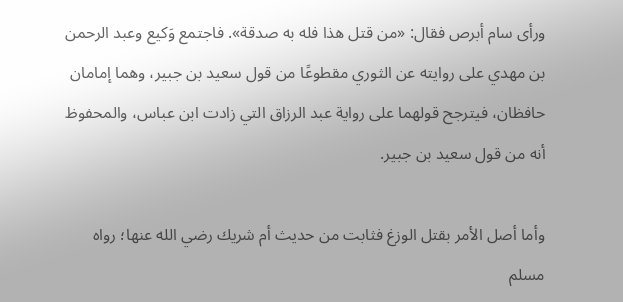ورأى سام أبرص فقال: «من قتل هذا فله به صدقة». فاجتمع وَكيع وعبد الرحمن بن مهدي على روايته عن الثوري مقطوعًا من قول سعيد بن جبير، وهما إمامان حافظان، فيترجح قولهما على رواية عبد الرزاق التي زادت ابن عباس، والمحفوظ أنه من قول سعيد بن جبير.

وأما أصل الأمر بقتل الوزغ فثابت من حديث أم شريك رضي الله عنها؛ رواه مسلم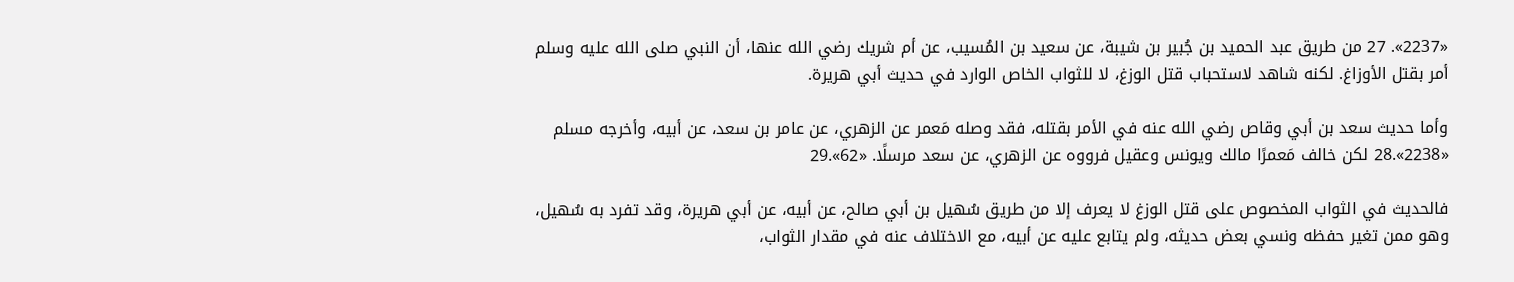«2237». 27 من طريق عبد الحميد بن جُبير بن شيبة، عن سعيد بن المُسيب، عن أم شريك رضي الله عنها، أن النبي صلى الله عليه وسلم أمر بقتل الأوزاغ. لكنه شاهد لاستحباب قتل الوزغ، لا للثواب الخاص الوارد في حديث أبي هريرة.

وأما حديث سعد بن أبي وقاص رضي الله عنه في الأمر بقتله، فقد وصله مَعمر عن الزهري، عن عامر بن سعد، عن أبيه، وأخرجه مسلم «2238».28 لكن خالف مَعمرًا مالك ويونس وعقيل فرووه عن الزهري، عن سعد مرسلًا. «62».29

فالحديث في الثواب المخصوص على قتل الوزغ لا يعرف إلا من طريق سُهيل بن أبي صالح، عن أبيه، عن أبي هريرة، وقد تفرد به سُهيل، وهو ممن تغير حفظه ونسي بعض حديثه، ولم يتابع عليه عن أبيه، مع الاختلاف عنه في مقدار الثواب،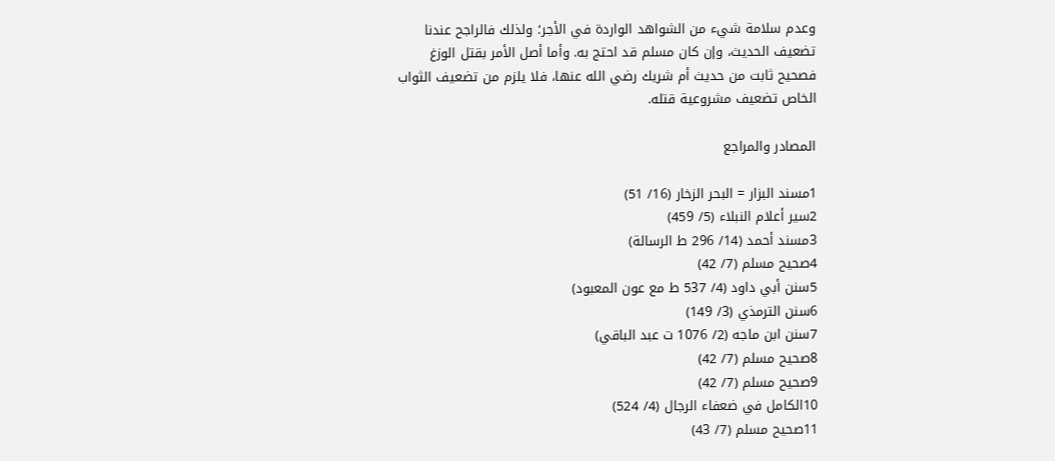وعدم سلامة شيء من الشواهد الواردة في الأجر؛ ولذلك فالراجح عندنا تضعيف الحديث، وإن كان مسلم قد احتج به. وأما أصل الأمر بقتل الوزغ فصحيح ثابت من حديث أم شريك رضي الله عنها، فلا يلزم من تضعيف الثواب الخاص تضعيف مشروعية قتله.

المصادر والمراجع

1مسند البزار = البحر الزخار (16/ 51)
2سير أعلام النبلاء (5/ 459)
3مسند أحمد (14/ 296 ط الرسالة)
4صحيح مسلم (7/ 42)
5سنن أبي داود (4/ 537 ط مع عون المعبود)
6سنن الترمذي (3/ 149)
7سنن ابن ماجه (2/ 1076 ت عبد الباقي)
8صحيح مسلم (7/ 42)
9صحيح مسلم (7/ 42)
10الكامل في ضعفاء الرجال (4/ 524)
11صحيح مسلم (7/ 43)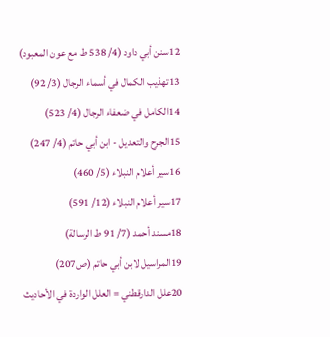12سنن أبي داود (4/ 538 ط مع عون المعبود)
13تهذيب الكمال في أسماء الرجال (3/ 92)
14الكامل في ضعفاء الرجال (4/ 523)
15الجرح والتعديل - ابن أبي حاتم (4/ 247)
16سير أعلام النبلاء (5/ 460)
17سير أعلام النبلاء (12/ 591)
18مسند أحمد (7/ 91 ط الرسالة)
19المراسيل لابن أبي حاتم (ص207)
20علل الدارقطني = العلل الواردة في الأحاديث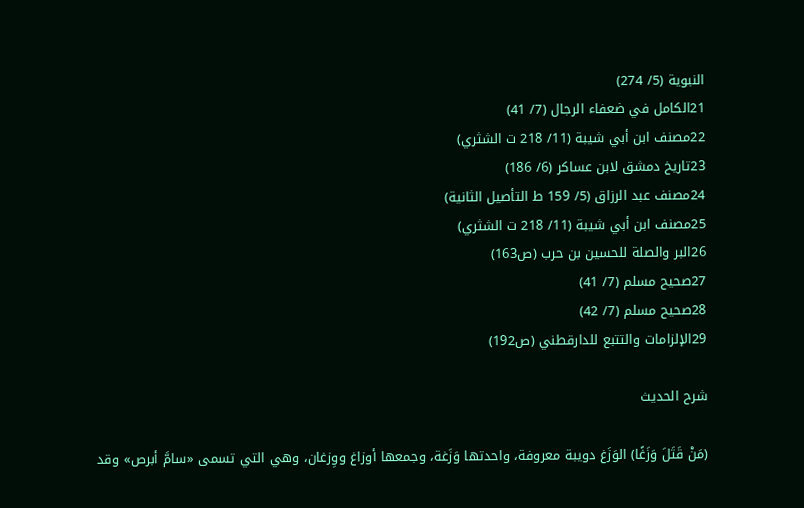النبوية (5/ 274)
21الكامل في ضعفاء الرجال (7/ 41)
22مصنف ابن أبي شيبة (11/ 218 ت الشثري)
23تاريخ دمشق لابن عساكر (6/ 186)
24مصنف عبد الرزاق (5/ 159 ط التأصيل الثانية)
25مصنف ابن أبي شيبة (11/ 218 ت الشثري)
26البر والصلة للحسين بن حرب (ص163)
27صحيح مسلم (7/ 41)
28صحيح مسلم (7/ 42)
29الإلزامات والتتبع للدارقطني (ص192)

شرح الحديث

(مَنْ قَتَلَ وَزَغًا) الوَزَغ دويبة معروفة، واحدتها وَزَغة، وجمعها أوزاغ ووِزغان، وهي التي تسمى «سامَّ أبرص» وقد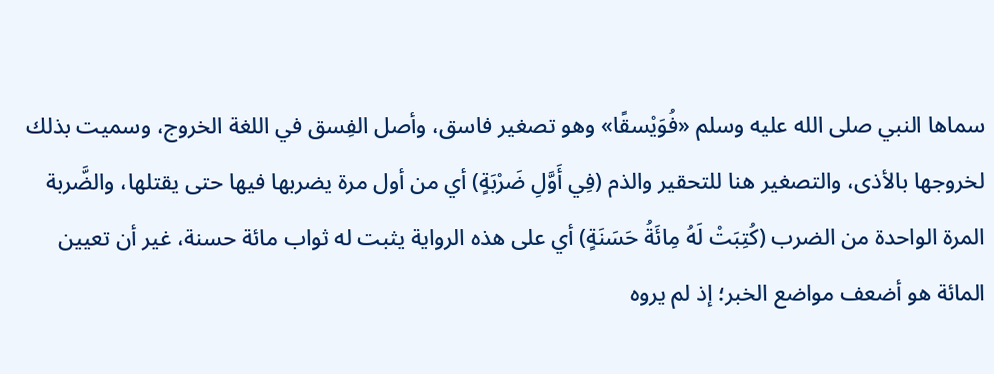سماها النبي صلى الله عليه وسلم «فُوَيْسقًا» وهو تصغير فاسق، وأصل الفِسق في اللغة الخروج، وسميت بذلك لخروجها بالأذى، والتصغير هنا للتحقير والذم (فِي أَوَّلِ ضَرْبَةٍ) أي من أول مرة يضربها فيها حتى يقتلها، والضَّربة المرة الواحدة من الضرب (كُتِبَتْ لَهُ مِائَةُ حَسَنَةٍ) أي على هذه الرواية يثبت له ثواب مائة حسنة، غير أن تعيين المائة هو أضعف مواضع الخبر؛ إذ لم يروه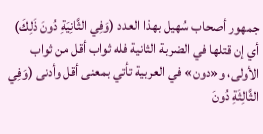جمهور أصحاب سُهيل بهذا العدد (وَفِي الثَّانِيَةِ دُونَ ذَلِكَ) أي إن قتلها في الضربة الثانية فله ثواب أقل من ثواب الأولى، و«دون» في العربية تأتي بمعنى أقل وأدنى (وَفِي الثَّالِثَةِ دُونَ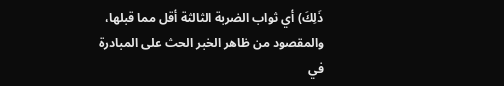ذَلِكَ) أي ثواب الضربة الثالثة أقل مما قبلها، والمقصود من ظاهر الخبر الحث على المبادرة في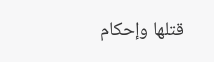قتلها وإحكام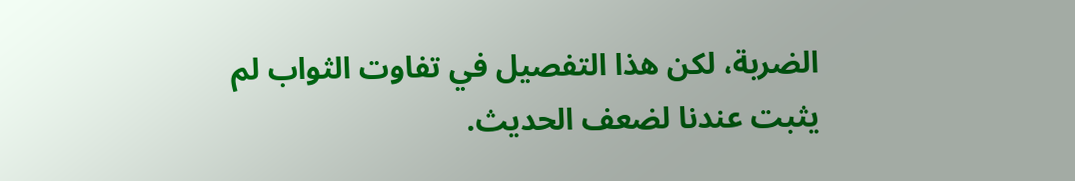الضربة، لكن هذا التفصيل في تفاوت الثواب لم يثبت عندنا لضعف الحديث.